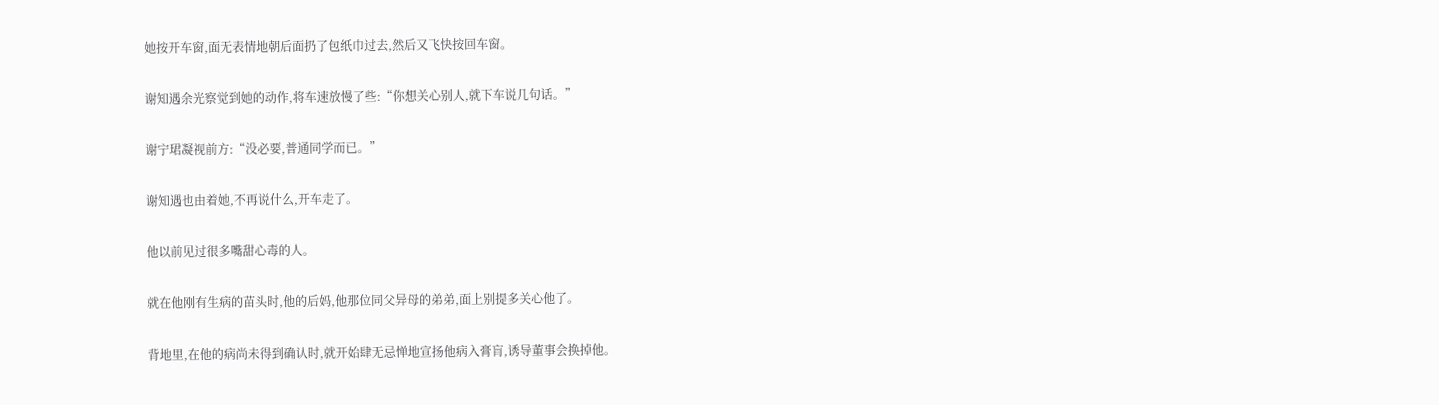她按开车窗,面无表情地朝后面扔了包纸巾过去,然后又飞快按回车窗。

谢知遇余光察觉到她的动作,将车速放慢了些:“你想关心别人,就下车说几句话。”

谢宁珺凝视前方:“没必要,普通同学而已。”

谢知遇也由着她,不再说什么,开车走了。

他以前见过很多嘴甜心毒的人。

就在他刚有生病的苗头时,他的后妈,他那位同父异母的弟弟,面上别提多关心他了。

背地里,在他的病尚未得到确认时,就开始肆无忌惮地宣扬他病入膏肓,诱导董事会换掉他。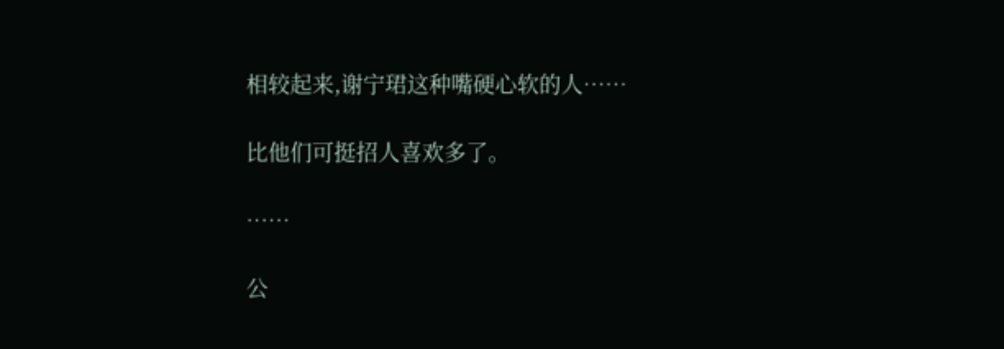相较起来,谢宁珺这种嘴硬心软的人……

比他们可挺招人喜欢多了。

……

公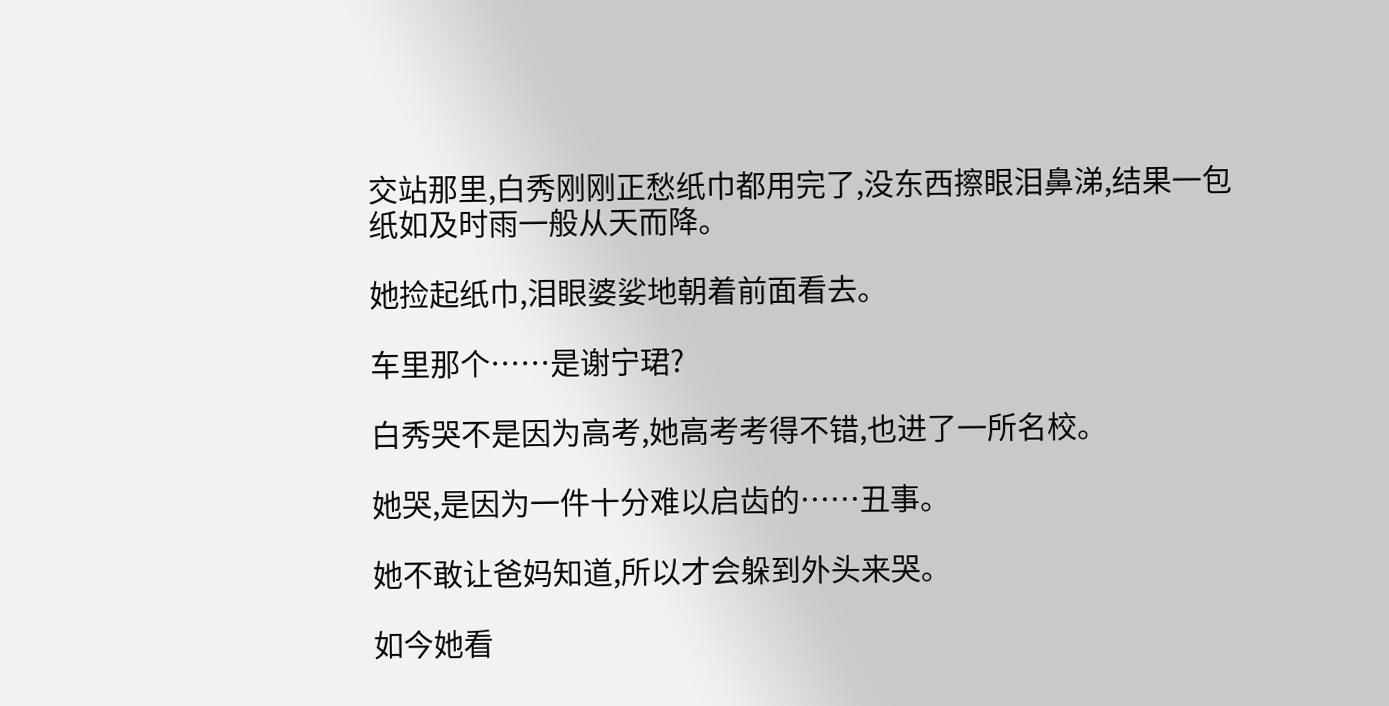交站那里,白秀刚刚正愁纸巾都用完了,没东西擦眼泪鼻涕,结果一包纸如及时雨一般从天而降。

她捡起纸巾,泪眼婆娑地朝着前面看去。

车里那个……是谢宁珺?

白秀哭不是因为高考,她高考考得不错,也进了一所名校。

她哭,是因为一件十分难以启齿的……丑事。

她不敢让爸妈知道,所以才会躲到外头来哭。

如今她看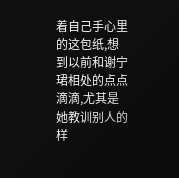着自己手心里的这包纸,想到以前和谢宁珺相处的点点滴滴,尤其是她教训别人的样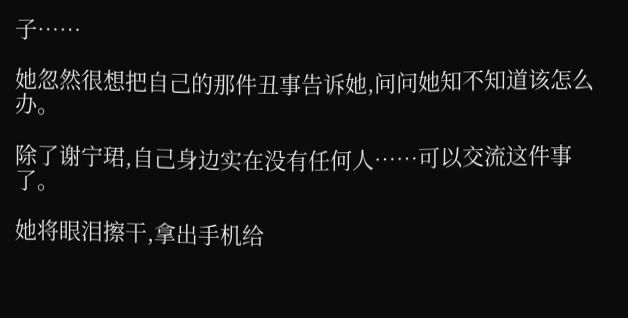子……

她忽然很想把自己的那件丑事告诉她,问问她知不知道该怎么办。

除了谢宁珺,自己身边实在没有任何人……可以交流这件事了。

她将眼泪擦干,拿出手机给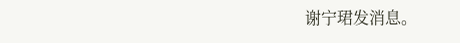谢宁珺发消息。